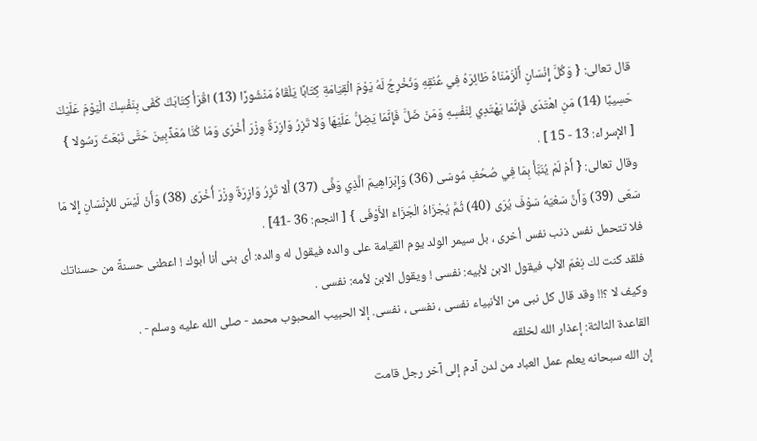قال تعالى: { وَكُلَّ إِنْسَانٍ أَلْزَمْنَاهُ طَائِرَهُ فِي عُنُقِهِ وَنُخْرِجُ لَهُ يَوْمَ الْقِيَامَةِ كِتَابًا يَلْقَاهُ مَنْشُورًا (13) اقْرَأْ كِتَابَكَ كَفَى بِنَفْسِكَ الْيَوْمَ عَلَيْكَ حَسِيبًا (14) مَنِ اهْتَدَى فَإِنَّمَا يَهْتَدِي لِنَفْسِهِ وَمَنْ ضَلَّ فَإِنَّمَا يَضِلُّ عَلَيْهَا وَلا تَزِرُ وَازِرَةٌ وِزْرَ أُخْرَى وَمَا كُنَّا مُعَذِّبِينَ حَتَّى نَبْعَثَ رَسُولا }
[ الإسراء: 13 - 15 ] .
وقال تعالى: { أَمْ لَمْ يُنَبَّأْ بِمَا فِي صُحُفِ مُوسَى (36) وَإِبْرَاهِيمَ الَّذِي وَفَّى (37) أَلا تَزِرُ وَازِرَةٌ وِزْرَ أُخْرَى (38) وَأَنْ لَيْسَ للإِنْسَانِ إِلا مَا سَعَى (39) وَأَنَّ سَعْيَهُ سَوْفَ يُرَى (40) ثُمَّ يُجْزَاهُ الْجَزَاءَ الأَوْفَى } [ النجم: 36 -41] .
فلا تتحمل نفس ذنب نفس أخرى ، بل سيمر الولد يوم القيامة على والده فيقول له والده: أى بنى أنا أبوك ! اعطنى حسنةً من حسناتك فلقد كنت لك نِعْمَ الأب فيقول الابن لأبيه: نفسى ! ويقول الابن لأمه: نفسى .
وكيف لا ؟!! وقد قال كل نبى من الأنبياء نفسى ، نفسى ، نفسى. إلا الحبيب المحبوب محمد - صلى الله عليه وسلم - .
القاعدة الثالثة: إعذار الله لخلقه
إن الله سبحانه يعلم عمل العباد من لدن آدم إلى آخر رجل قامت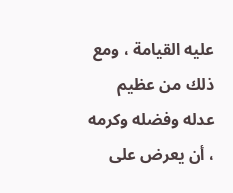عليه القيامة ، ومع ذلك من عظيم عدله وفضله وكرمه ، أن يعرض على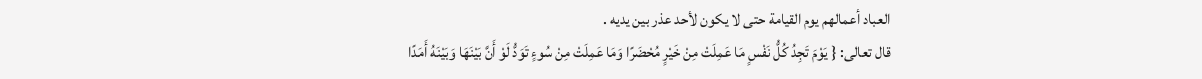العباد أعمالهم يوم القيامة حتى لا يكون لأحد عذر بين يديه .
قال تعالى: { يَوْمَ تَجِدُ كُلُّ نَفْسٍ مَا عَمِلَتْ مِنْ خَيْرٍ مُحْضَرًا وَمَا عَمِلَتْ مِنْ سُوءٍ تَوَدُّ لَوْ أَنَّ بَيْنَهَا وَبَيْنَهُ أَمَدًا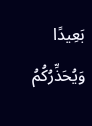بَعِيدًا وَيُحَذِّرُكُمُ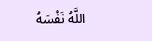اللَّهُ نَفْسَهُ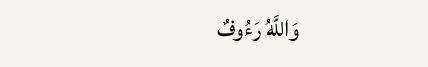وَاللَّهُ رَءُوفٌ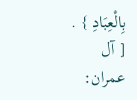بِالْعِبَادِ } . [ آل عمران: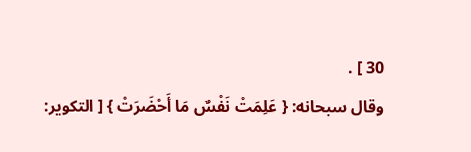30 ] .
وقال سبحانه: { عَلِمَتْ نَفْسٌ مَا أَحْضَرَتْ } [ التكوير: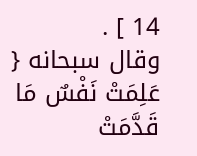14 ] .
وقال سبحانه { عَلِمَتْ نَفْسٌ مَا قَدَّمَتْ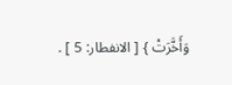وَأَخَّرَتْ } [ الانفطار: 5 ] .